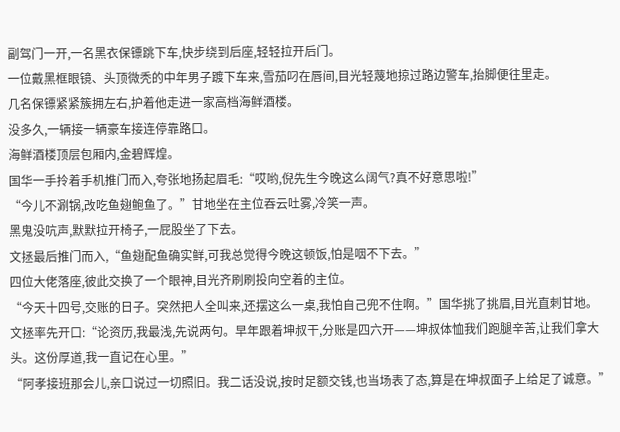副驾门一开,一名黑衣保镖跳下车,快步绕到后座,轻轻拉开后门。
一位戴黑框眼镜、头顶微秃的中年男子踱下车来,雪茄叼在唇间,目光轻蔑地掠过路边警车,抬脚便往里走。
几名保镖紧紧簇拥左右,护着他走进一家高档海鲜酒楼。
没多久,一辆接一辆豪车接连停靠路口。
海鲜酒楼顶层包厢内,金碧辉煌。
国华一手拎着手机推门而入,夸张地扬起眉毛:“哎哟,倪先生今晚这么阔气?真不好意思啦!”
“今儿不涮锅,改吃鱼翅鲍鱼了。”甘地坐在主位吞云吐雾,冷笑一声。
黑鬼没吭声,默默拉开椅子,一屁股坐了下去。
文拯最后推门而入,“鱼翅配鱼确实鲜,可我总觉得今晚这顿饭,怕是咽不下去。”
四位大佬落座,彼此交换了一个眼神,目光齐刷刷投向空着的主位。
“今天十四号,交账的日子。突然把人全叫来,还摆这么一桌,我怕自己兜不住啊。”国华挑了挑眉,目光直刺甘地。
文拯率先开口:“论资历,我最浅,先说两句。早年跟着坤叔干,分账是四六开——坤叔体恤我们跑腿辛苦,让我们拿大头。这份厚道,我一直记在心里。”
“阿孝接班那会儿,亲口说过一切照旧。我二话没说,按时足额交钱,也当场表了态,算是在坤叔面子上给足了诚意。”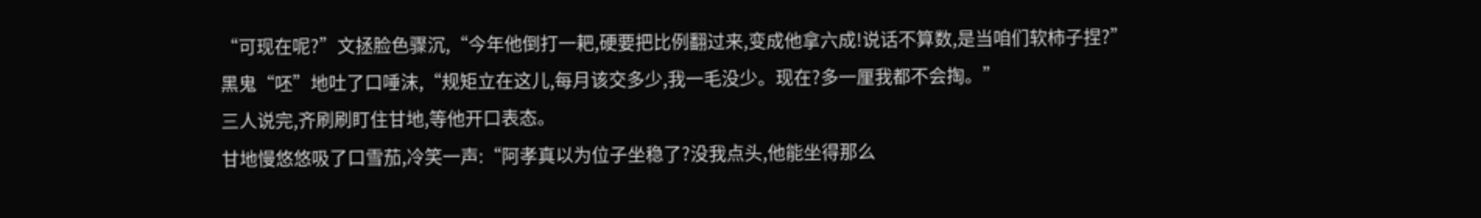“可现在呢?”文拯脸色骤沉,“今年他倒打一耙,硬要把比例翻过来,变成他拿六成!说话不算数,是当咱们软柿子捏?”
黑鬼“呸”地吐了口唾沫,“规矩立在这儿,每月该交多少,我一毛没少。现在?多一厘我都不会掏。”
三人说完,齐刷刷盯住甘地,等他开口表态。
甘地慢悠悠吸了口雪茄,冷笑一声:“阿孝真以为位子坐稳了?没我点头,他能坐得那么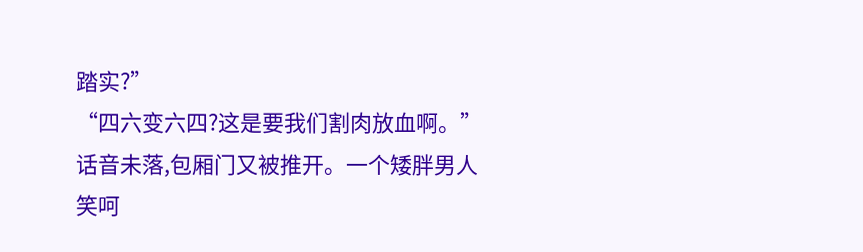踏实?”
“四六变六四?这是要我们割肉放血啊。”
话音未落,包厢门又被推开。一个矮胖男人笑呵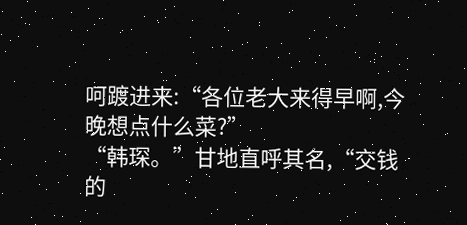呵踱进来:“各位老大来得早啊,今晚想点什么菜?”
“韩琛。”甘地直呼其名,“交钱的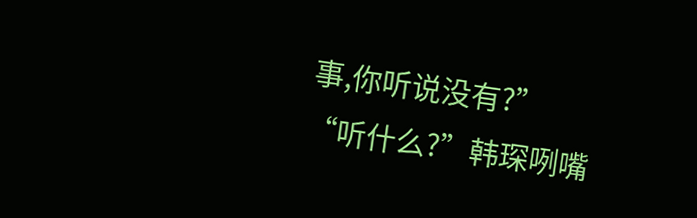事,你听说没有?”
“听什么?”韩琛咧嘴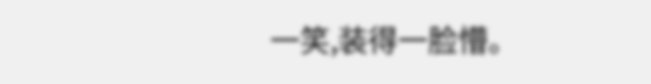一笑,装得一脸懵。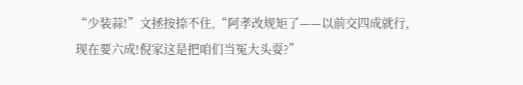“少装蒜!”文拯按捺不住,“阿孝改规矩了——以前交四成就行,现在要六成!倪家这是把咱们当冤大头耍?”